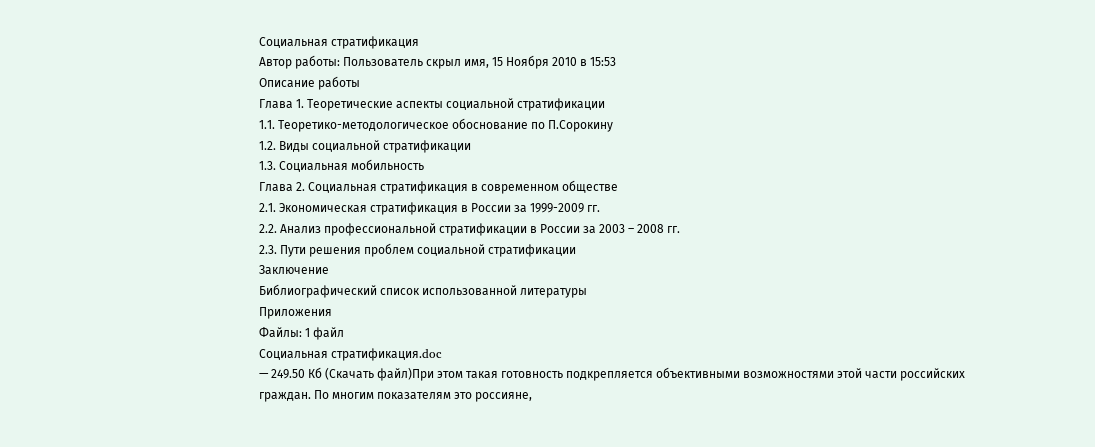Социальная стратификация
Автор работы: Пользователь скрыл имя, 15 Ноября 2010 в 15:53
Описание работы
Глава 1. Теоретические аспекты социальной стратификации
1.1. Теоретико-методологическое обоснование по П.Сорокину
1.2. Виды социальной стратификации
1.3. Социальная мобильность
Глава 2. Социальная стратификация в современном обществе
2.1. Экономическая стратификация в России за 1999-2009 гг.
2.2. Анализ профессиональной стратификации в России за 2003 – 2008 гг.
2.3. Пути решения проблем социальной стратификации
Заключение
Библиографический список использованной литературы
Приложения
Файлы: 1 файл
Социальная стратификация.doc
— 249.50 Кб (Скачать файл)При этом такая готовность подкрепляется объективными возможностями этой части российских граждан. По многим показателям это россияне,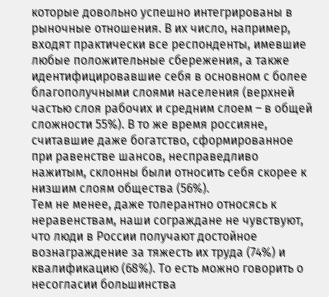которые довольно успешно интегрированы в рыночные отношения. В их число, например, входят практически все респонденты, имевшие любые положительные сбережения, а также идентифицировавшие себя в основном с более благополучными слоями населения (верхней частью слоя рабочих и средним слоем – в общей сложности 55%). В то же время россияне, считавшие даже богатство, сформированное при равенстве шансов, несправедливо нажитым, склонны были относить себя скорее к низшим слоям общества (56%).
Тем не менее, даже толерантно относясь к неравенствам, наши сограждане не чувствуют, что люди в России получают достойное вознаграждение за тяжесть их труда (74%) и квалификацию (68%). То есть можно говорить о несогласии большинства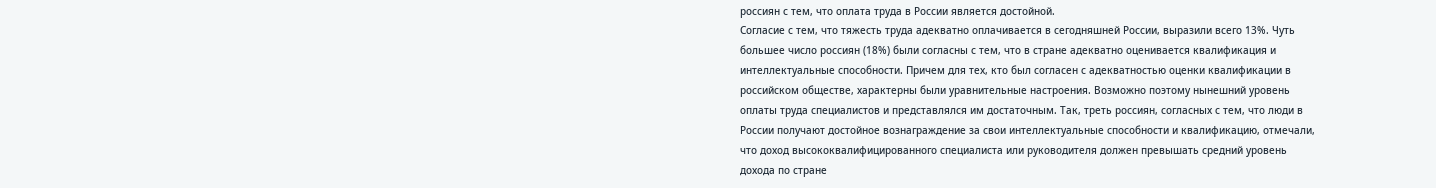россиян с тем, что оплата труда в России является достойной.
Согласие с тем, что тяжесть труда адекватно оплачивается в сегодняшней России, выразили всего 13%. Чуть большее число россиян (18%) были согласны с тем, что в стране адекватно оценивается квалификация и интеллектуальные способности. Причем для тех, кто был согласен с адекватностью оценки квалификации в российском обществе, характерны были уравнительные настроения. Возможно поэтому нынешний уровень оплаты труда специалистов и представлялся им достаточным. Так, треть россиян, согласных с тем, что люди в России получают достойное вознаграждение за свои интеллектуальные способности и квалификацию, отмечали, что доход высококвалифицированного специалиста или руководителя должен превышать средний уровень дохода по стране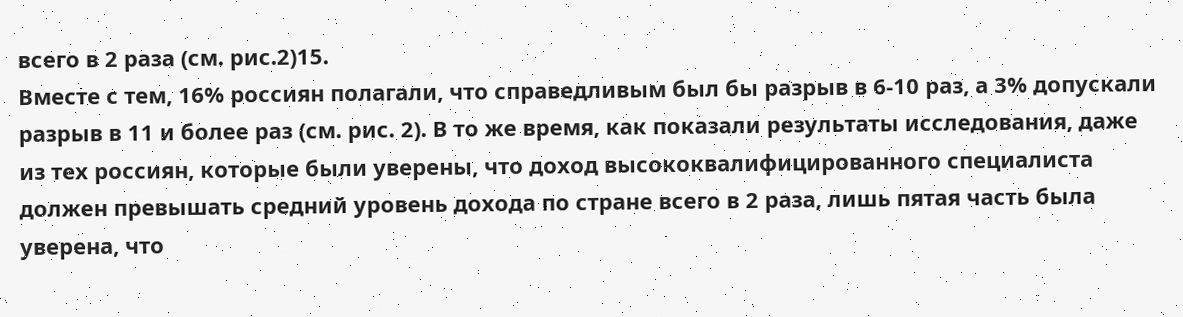всего в 2 раза (см. рис.2)15.
Вместе с тем, 16% россиян полагали, что справедливым был бы разрыв в 6-10 раз, а 3% допускали разрыв в 11 и более раз (см. рис. 2). В то же время, как показали результаты исследования, даже из тех россиян, которые были уверены, что доход высококвалифицированного специалиста должен превышать средний уровень дохода по стране всего в 2 раза, лишь пятая часть была уверена, что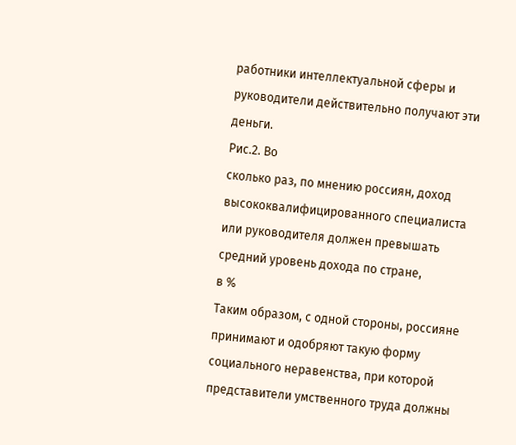работники интеллектуальной сферы и руководители действительно получают эти деньги.
Рис.2. Во
сколько раз, по мнению россиян, доход
высококвалифицированного специалиста
или руководителя должен превышать
средний уровень дохода по стране,
в %
Таким образом, с одной стороны, россияне принимают и одобряют такую форму социального неравенства, при которой представители умственного труда должны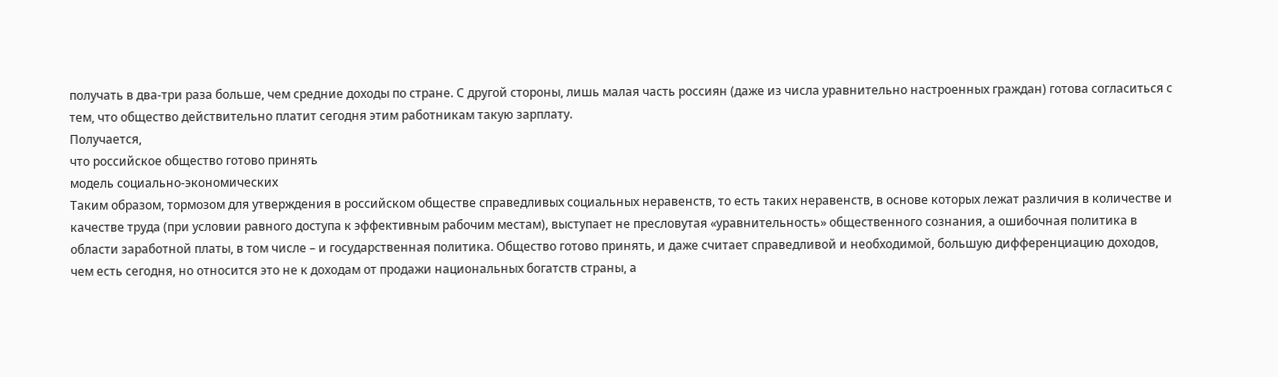получать в два-три раза больше, чем средние доходы по стране. С другой стороны, лишь малая часть россиян (даже из числа уравнительно настроенных граждан) готова согласиться с тем, что общество действительно платит сегодня этим работникам такую зарплату.
Получается,
что российское общество готово принять
модель социально-экономических
Таким образом, тормозом для утверждения в российском обществе справедливых социальных неравенств, то есть таких неравенств, в основе которых лежат различия в количестве и качестве труда (при условии равного доступа к эффективным рабочим местам), выступает не пресловутая «уравнительность» общественного сознания, а ошибочная политика в области заработной платы, в том числе – и государственная политика. Общество готово принять, и даже считает справедливой и необходимой, большую дифференциацию доходов, чем есть сегодня, но относится это не к доходам от продажи национальных богатств страны, а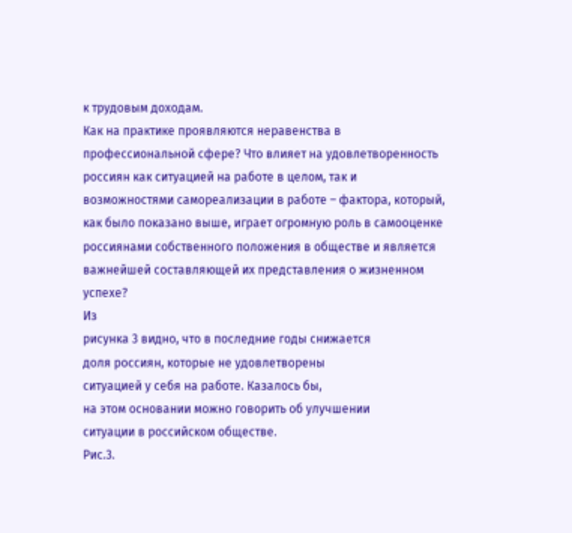к трудовым доходам.
Как на практике проявляются неравенства в профессиональной сфере? Что влияет на удовлетворенность россиян как ситуацией на работе в целом, так и возможностями самореализации в работе – фактора, который, как было показано выше, играет огромную роль в самооценке россиянами собственного положения в обществе и является важнейшей составляющей их представления о жизненном успехе?
Из
рисунка 3 видно, что в последние годы снижается
доля россиян, которые не удовлетворены
ситуацией у себя на работе. Казалось бы,
на этом основании можно говорить об улучшении
ситуации в российском обществе.
Рис.3.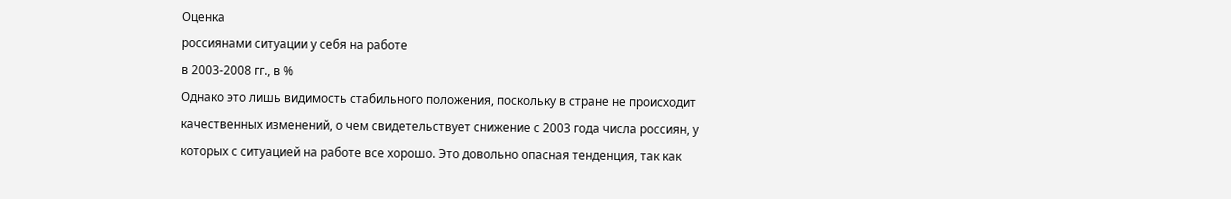Оценка
россиянами ситуации у себя на работе
в 2003-2008 гг., в %
Однако это лишь видимость стабильного положения, поскольку в стране не происходит качественных изменений, о чем свидетельствует снижение с 2003 года числа россиян, у которых с ситуацией на работе все хорошо. Это довольно опасная тенденция, так как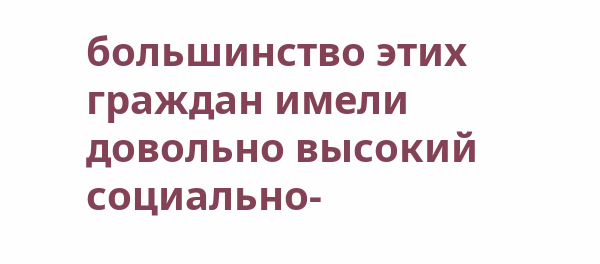большинство этих граждан имели довольно высокий социально-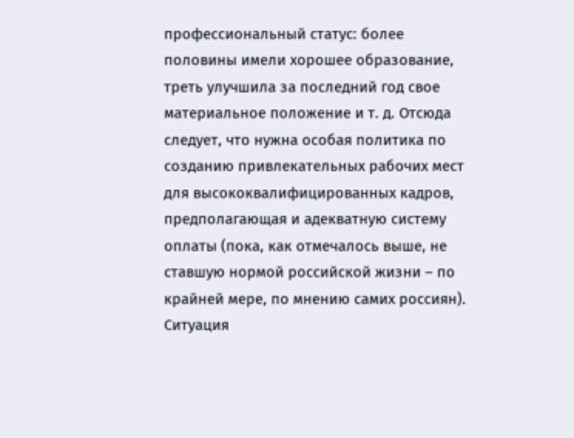профессиональный статус: более половины имели хорошее образование, треть улучшила за последний год свое материальное положение и т. д. Отсюда следует, что нужна особая политика по созданию привлекательных рабочих мест для высококвалифицированных кадров, предполагающая и адекватную систему оплаты (пока, как отмечалось выше, не ставшую нормой российской жизни – по крайней мере, по мнению самих россиян).
Ситуация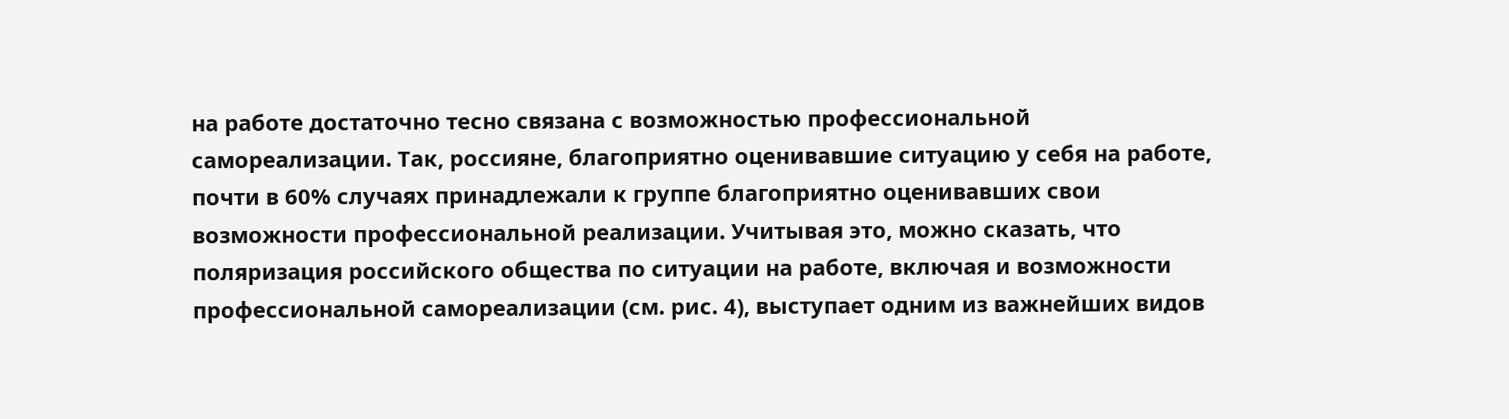на работе достаточно тесно связана с возможностью профессиональной самореализации. Так, россияне, благоприятно оценивавшие ситуацию у себя на работе, почти в 60% случаях принадлежали к группе благоприятно оценивавших свои возможности профессиональной реализации. Учитывая это, можно сказать, что поляризация российского общества по ситуации на работе, включая и возможности профессиональной самореализации (см. рис. 4), выступает одним из важнейших видов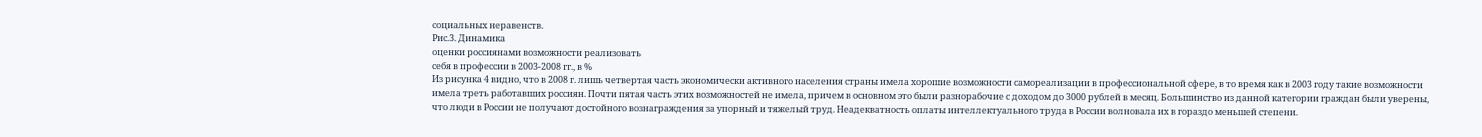социальных неравенств.
Рис.3. Динамика
оценки россиянами возможности реализовать
себя в профессии в 2003-2008 гг., в %
Из рисунка 4 видно, что в 2008 г. лишь четвертая часть экономически активного населения страны имела хорошие возможности самореализации в профессиональной сфере, в то время как в 2003 году такие возможности имела треть работавших россиян. Почти пятая часть этих возможностей не имела, причем в основном это были разнорабочие с доходом до 3000 рублей в месяц. Большинство из данной категории граждан были уверены, что люди в России не получают достойного вознаграждения за упорный и тяжелый труд. Неадекватность оплаты интеллектуального труда в России волновала их в гораздо меньшей степени.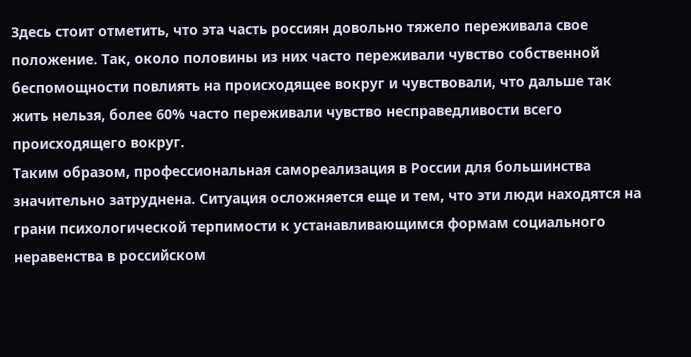Здесь стоит отметить, что эта часть россиян довольно тяжело переживала свое положение. Так, около половины из них часто переживали чувство собственной беспомощности повлиять на происходящее вокруг и чувствовали, что дальше так жить нельзя, более 60% часто переживали чувство несправедливости всего происходящего вокруг.
Таким образом, профессиональная самореализация в России для большинства значительно затруднена. Ситуация осложняется еще и тем, что эти люди находятся на грани психологической терпимости к устанавливающимся формам социального неравенства в российском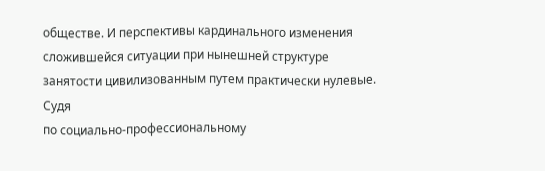обществе. И перспективы кардинального изменения сложившейся ситуации при нынешней структуре занятости цивилизованным путем практически нулевые.
Судя
по социально-профессиональному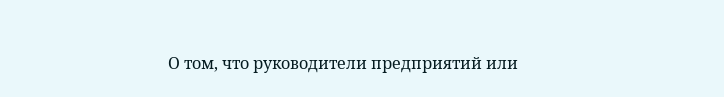О том, что руководители предприятий или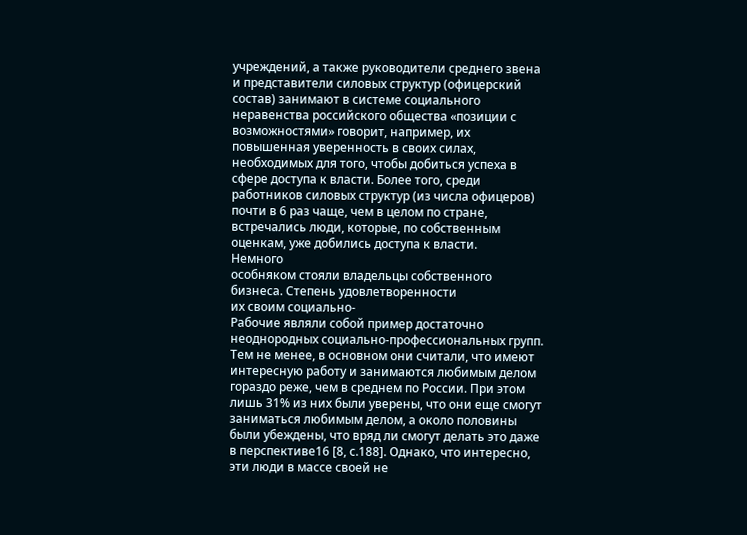учреждений, а также руководители среднего звена и представители силовых структур (офицерский состав) занимают в системе социального неравенства российского общества «позиции с возможностями» говорит, например, их повышенная уверенность в своих силах, необходимых для того, чтобы добиться успеха в сфере доступа к власти. Более того, среди работников силовых структур (из числа офицеров) почти в 6 раз чаще, чем в целом по стране, встречались люди, которые, по собственным оценкам, уже добились доступа к власти.
Немного
особняком стояли владельцы собственного
бизнеса. Степень удовлетворенности
их своим социально-
Рабочие являли собой пример достаточно неоднородных социально-профессиональных групп. Тем не менее, в основном они считали, что имеют интересную работу и занимаются любимым делом гораздо реже, чем в среднем по России. При этом лишь 31% из них были уверены, что они еще смогут заниматься любимым делом, а около половины были убеждены, что вряд ли смогут делать это даже в перспективе16 [8, с.188]. Однако, что интересно, эти люди в массе своей не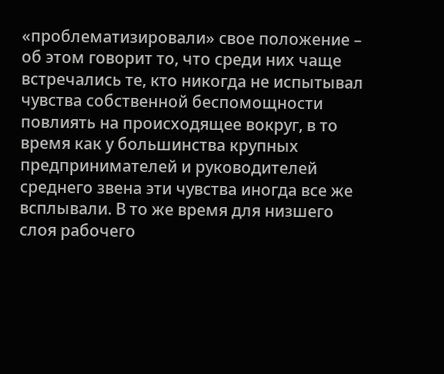«проблематизировали» свое положение – об этом говорит то, что среди них чаще встречались те, кто никогда не испытывал чувства собственной беспомощности повлиять на происходящее вокруг, в то время как у большинства крупных предпринимателей и руководителей среднего звена эти чувства иногда все же всплывали. В то же время для низшего слоя рабочего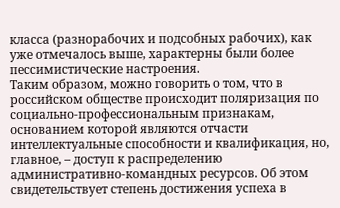класса (разнорабочих и подсобных рабочих), как уже отмечалось выше, характерны были более пессимистические настроения.
Таким образом, можно говорить о том, что в российском обществе происходит поляризация по социально-профессиональным признакам, основанием которой являются отчасти интеллектуальные способности и квалификация, но, главное, – доступ к распределению административно-командных ресурсов. Об этом свидетельствует степень достижения успеха в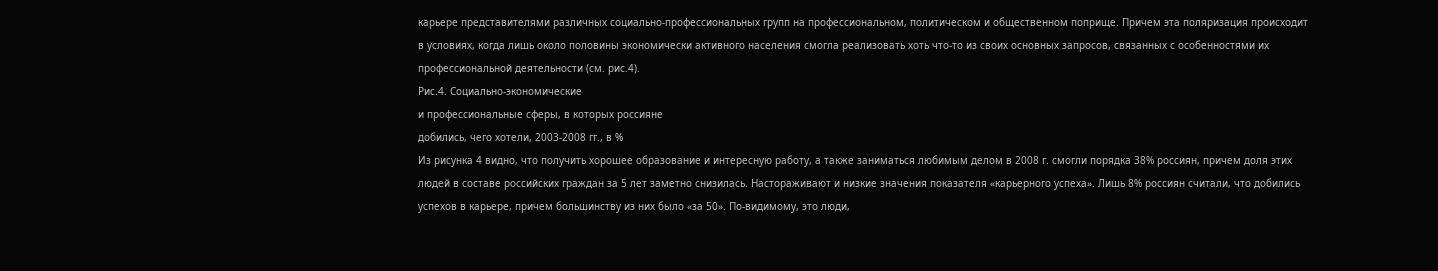карьере представителями различных социально-профессиональных групп на профессиональном, политическом и общественном поприще. Причем эта поляризация происходит в условиях, когда лишь около половины экономически активного населения смогла реализовать хоть что-то из своих основных запросов, связанных с особенностями их профессиональной деятельности (см. рис.4).
Рис.4. Социально-экономические
и профессиональные сферы, в которых россияне
добились, чего хотели, 2003-2008 гг., в %
Из рисунка 4 видно, что получить хорошее образование и интересную работу, а также заниматься любимым делом в 2008 г. смогли порядка 38% россиян, причем доля этих людей в составе российских граждан за 5 лет заметно снизилась. Настораживают и низкие значения показателя «карьерного успеха». Лишь 8% россиян считали, что добились успехов в карьере, причем большинству из них было «за 50». По-видимому, это люди,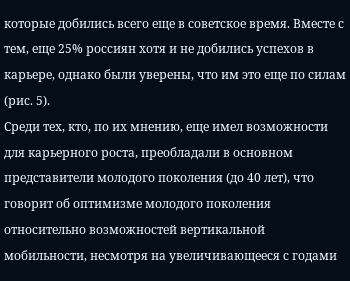которые добились всего еще в советское время. Вместе с тем, еще 25% россиян хотя и не добились успехов в карьере, однако были уверены, что им это еще по силам (рис. 5).
Среди тех, кто, по их мнению, еще имел возможности для карьерного роста, преобладали в основном представители молодого поколения (до 40 лет), что говорит об оптимизме молодого поколения относительно возможностей вертикальной мобильности, несмотря на увеличивающееся с годами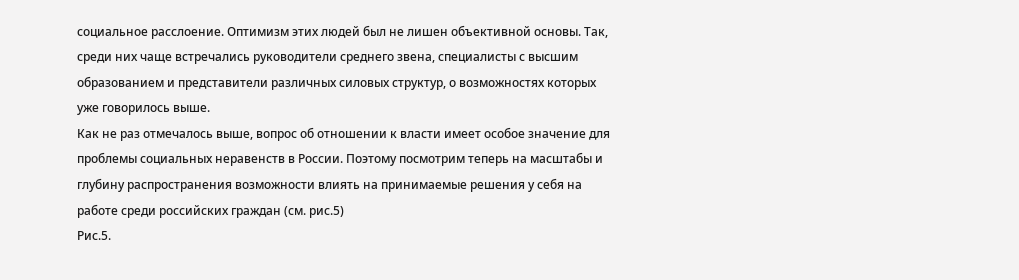социальное расслоение. Оптимизм этих людей был не лишен объективной основы. Так, среди них чаще встречались руководители среднего звена, специалисты с высшим образованием и представители различных силовых структур, о возможностях которых уже говорилось выше.
Как не раз отмечалось выше, вопрос об отношении к власти имеет особое значение для проблемы социальных неравенств в России. Поэтому посмотрим теперь на масштабы и глубину распространения возможности влиять на принимаемые решения у себя на работе среди российских граждан (см. рис.5)
Рис.5.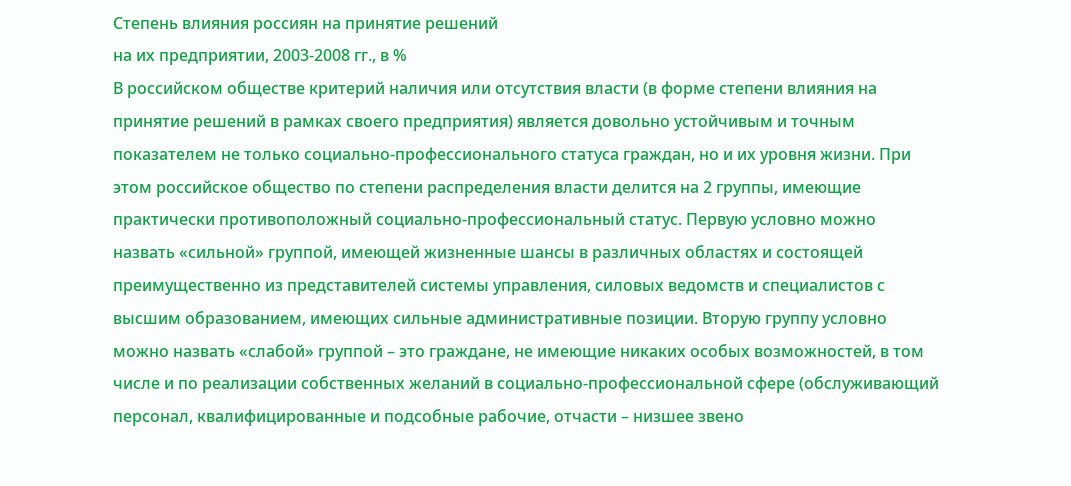Степень влияния россиян на принятие решений
на их предприятии, 2003-2008 гг., в %
В российском обществе критерий наличия или отсутствия власти (в форме степени влияния на принятие решений в рамках своего предприятия) является довольно устойчивым и точным показателем не только социально-профессионального статуса граждан, но и их уровня жизни. При этом российское общество по степени распределения власти делится на 2 группы, имеющие практически противоположный социально-профессиональный статус. Первую условно можно назвать «сильной» группой, имеющей жизненные шансы в различных областях и состоящей преимущественно из представителей системы управления, силовых ведомств и специалистов с высшим образованием, имеющих сильные административные позиции. Вторую группу условно можно назвать «слабой» группой – это граждане, не имеющие никаких особых возможностей, в том числе и по реализации собственных желаний в социально-профессиональной сфере (обслуживающий персонал, квалифицированные и подсобные рабочие, отчасти – низшее звено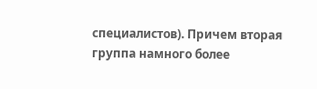специалистов). Причем вторая группа намного более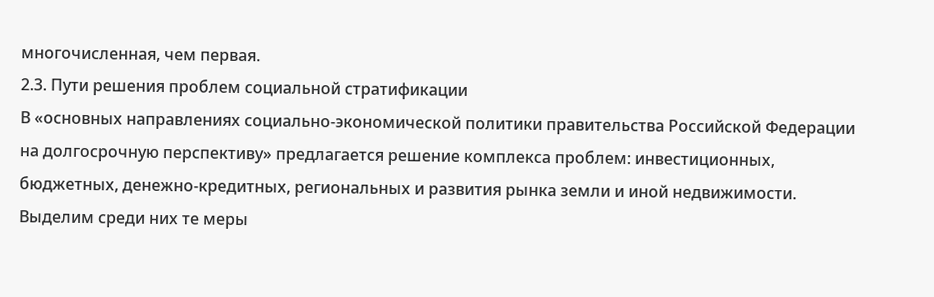многочисленная, чем первая.
2.3. Пути решения проблем социальной стратификации
В «основных направлениях социально-экономической политики правительства Российской Федерации на долгосрочную перспективу» предлагается решение комплекса проблем: инвестиционных, бюджетных, денежно-кредитных, региональных и развития рынка земли и иной недвижимости. Выделим среди них те меры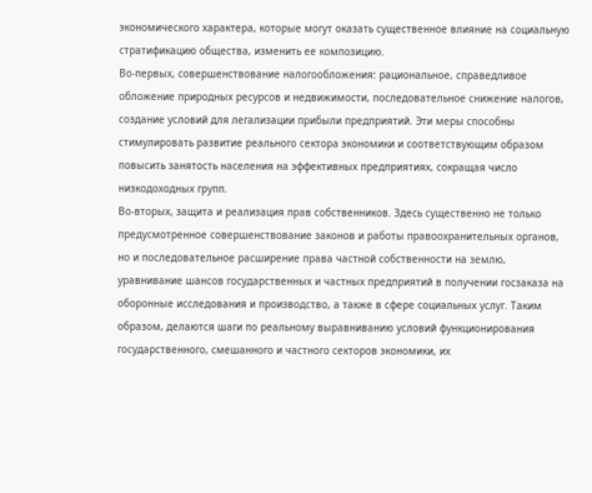экономического характера, которые могут оказать существенное влияние на социальную стратификацию общества, изменить ее композицию.
Во-первых, совершенствование налогообложения: рациональное, справедливое обложение природных ресурсов и недвижимости, последовательное снижение налогов, создание условий для легализации прибыли предприятий. Эти меры способны стимулировать развитие реального сектора экономики и соответствующим образом повысить занятость населения на эффективных предприятиях, сокращая число низкодоходных групп.
Во-вторых, защита и реализация прав собственников. Здесь существенно не только предусмотренное совершенствование законов и работы правоохранительных органов, но и последовательное расширение права частной собственности на землю, уравнивание шансов государственных и частных предприятий в получении госзаказа на оборонные исследования и производство, а также в сфере социальных услуг. Таким образом, делаются шаги по реальному выравниванию условий функционирования государственного, смешанного и частного секторов экономики, их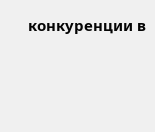конкуренции в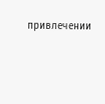привлечении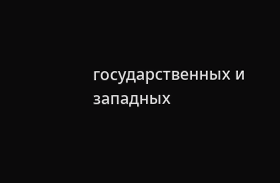государственных и западных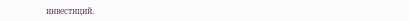инвестиций.